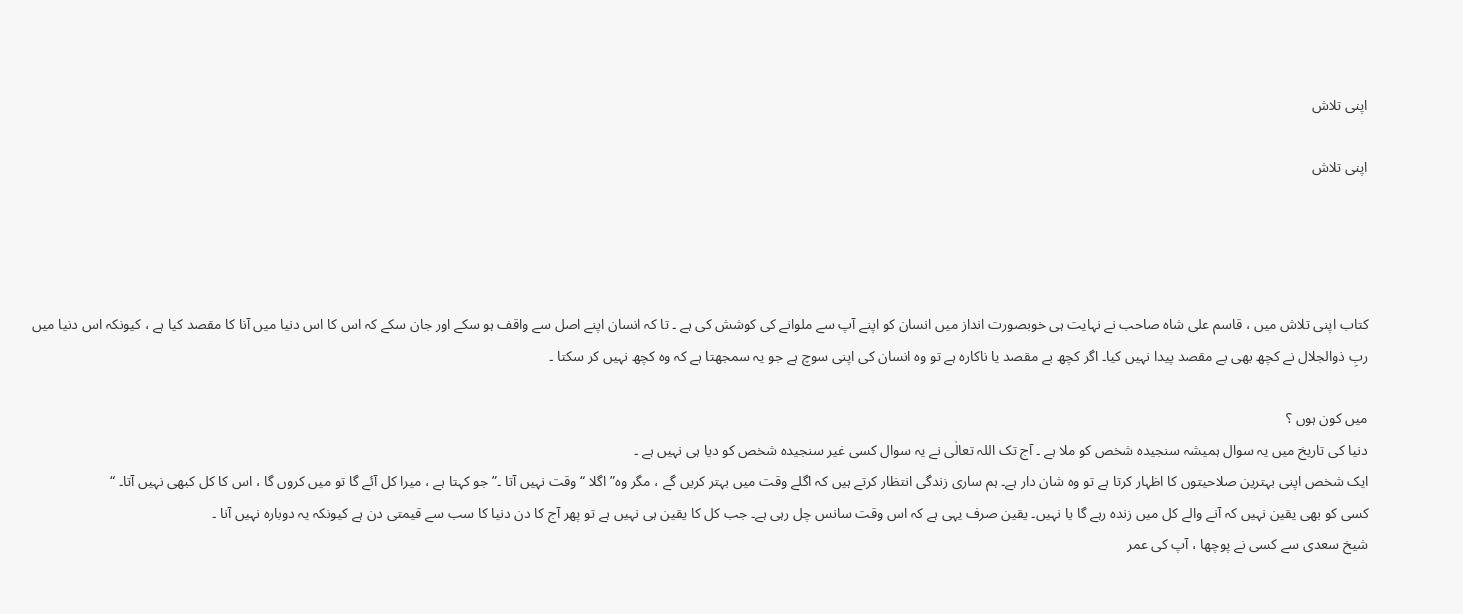اپنی تلاش

اپنی تلاش




کتاب اپنی تلاش میں ، قاسم علی شاہ صاحب نے نہایت ہی خوبصورت انداز میں انسان کو اپنے آپ سے ملوانے کی کوشش کی ہے ۔ تا کہ انسان اپنے اصل سے واقف ہو سکے اور جان سکے کہ اس کا اس دنیا میں آنا کا مقصد کیا ہے ، کیونکہ اس دنیا میں ربِ ذوالجلال نے کچھ بھی بے مقصد پیدا نہیں کیا۔ اگر کچھ بے مقصد یا ناکارہ ہے تو وہ انسان کی اپنی سوچ ہے جو یہ سمجھتا ہے کہ وہ کچھ نہیں کر سکتا ۔

میں کون ہوں ؟
دنیا کی تاریخ میں یہ سوال ہمیشہ سنجیدہ شخص کو ملا ہے ۔ آج تک اللہ تعالٰی نے یہ سوال کسی غیر سنجیدہ شخص کو دیا ہی نہیں ہے ۔
ایک شخص اپنی بہترین صلاحیتوں کا اظہار کرتا ہے تو وہ شان دار ہے۔ ہم ساری زندگی انتظار کرتے ہیں کہ اگلے وقت میں بہتر کریں گے ، مگر وہ” اگلا “ وقت نہیں آتا ۔” جو کہتا ہے ، میرا کل آئے گا تو میں کروں گا ، اس کا کل کبھی نہیں آتا۔ “
کسی کو بھی یقین نہیں کہ آنے والے کل میں زندہ رہے گا یا نہیں۔ یقین صرف یہی ہے کہ اس وقت سانس چل رہی ہے۔ جب کل کا یقین ہی نہیں ہے تو پھر آج کا دن دنیا کا سب سے قیمتی دن ہے کیونکہ یہ دوبارہ نہیں آنا ۔
شیخ سعدی سے کسی نے پوچھا ، آپ کی عمر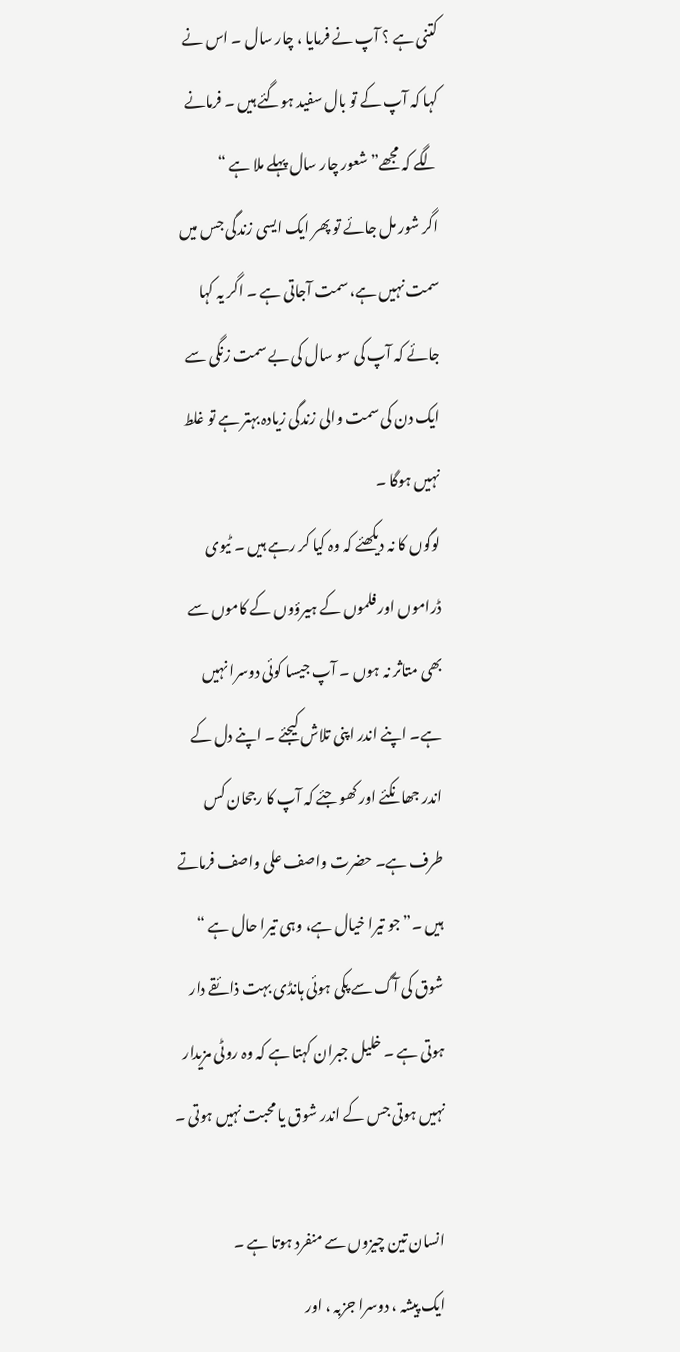کتنی ہے ؟ آپ نے فرمایا ، چار سال ۔ اس نے کہا کہ آپ کے تو بال سفید ہوگئے ہیں ۔ فرمانے لگے کہ مجھے” شعور چار سال پہلے ملا ہے “
اگر شور مل جائے تو پھر ایک ایسی زندگی جس میں سمت نہیں ہے، سمت آجاتی ہے ۔ اگر یہ کہا جائے کہ آپ کی سو سال کی بے سمت زنگی سے ایک دن کی سمت والی زندگی زیادہ بہتر ہے تو غلط نہیں ہوگا ۔
لوگوں کا نہ دیکھئے کہ وہ کیا کر رہے ہیں ۔ ٹیوی ڈراموں اور فلموں کے ہیرؤوں کے کاموں سے بھی متاثر نہ ہوں ۔ آپ جیسا کوئی دوسرا نہیں ہے۔ اپنے اندر اپنی تلاش کیجئے ۔ اپنے دل کے اندر جھانکئے اور کھو جئے کہ آپ کا رجحان کس طرف ہے۔ حضرت واصف علی واصف فرماتے ہیں ۔” جو تیرا خیال ہے، وہی تیرا حال ہے “
شوق کی آگ سے پکی ہوئی ہانڈی بہت ذائقے دار ہوتی ہے ۔ خلیل جبران کہتا ہے کہ وہ روٹی مزیدار نہیں ہوتی جس کے اندر شوق یا محبت نہیں ہوتی ۔

انسان تین چیزوں سے منفرد ہوتا ہے ۔
ایک پیشہ ، دوسرا جزبہ ، اور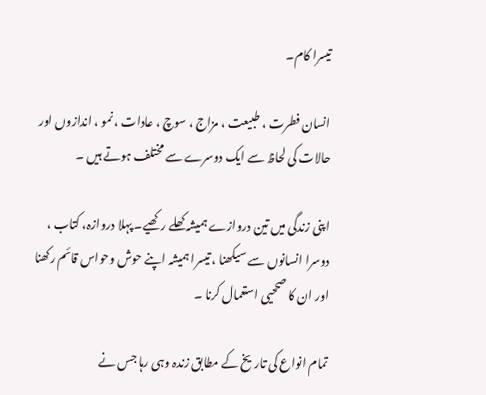تیسرا کام۔

انسان فطرت ، طبیعت ، مزاج ، سوچ ، عادات ، نمو ، اندازوں اور حالات کی لحاظ سے ایک دوسرے سے مختلف ہوتے ہیں ۔

اپنی زندگی میں تین دروازے ہمیشہ کھلے رکھیے۔ پہلا دروازہ، کتاب ، دوسرا انسانوں سے سیکھنا ، تیسرا ہمیشہ اپنے حوش وحواس قائم رکھنا اور ان کا صححیی استعمال کرنا ۔

تمام انواع کی تاریخ کے مطابق زندہ وہی رہا جس نے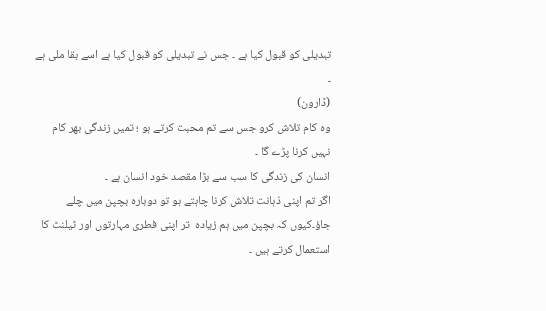تبدیلی کو قبول کیا ہے ۔ جس نے تبدیلی کو قبول کیا ہے اسے بقا ملی ہے ۔
(ڈارون)
وہ کام تلاش کرو جس سے تم محبت کرتے ہو ؛ تمیں زندگی بھر کام نہیں کرنا پڑے گا ۔
انسان کی زندگی کا سب سے بڑا مقصد خود انسان ہے ۔
اگر تم اپنی ذہانت تلاش کرنا چاہتے ہو تو دوبارہ بچپن میں چلے جاؤ۔کیوں کہ بچپن میں ہم زیادہ  تر اپنی فطری مہارتوں اور ٹیلنٹ کا استعمال کرتے ہیں ۔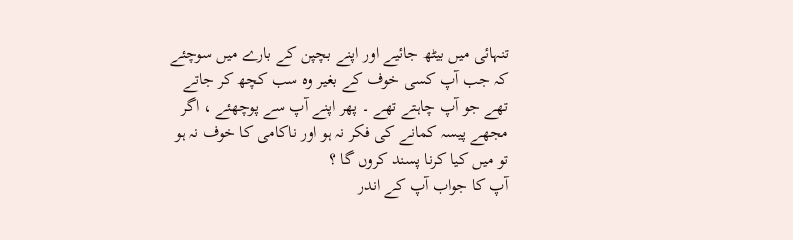تنہائی میں بیٹھ جائیے اور اپنے بچپن کے بارے میں سوچئے کہ جب آپ کسی خوف کے بغیر وہ سب کچھ کر جاتے تھے جو آپ چاہتے تھے ۔ پھر اپنے آپ سے پوچھئے ، اگر مجھے پیسہ کمانے کی فکر نہ ہو اور ناکامی کا خوف نہ ہو تو میں کیا کرنا پسند کروں گا ؟
آپ کا جواب آپ کے اندر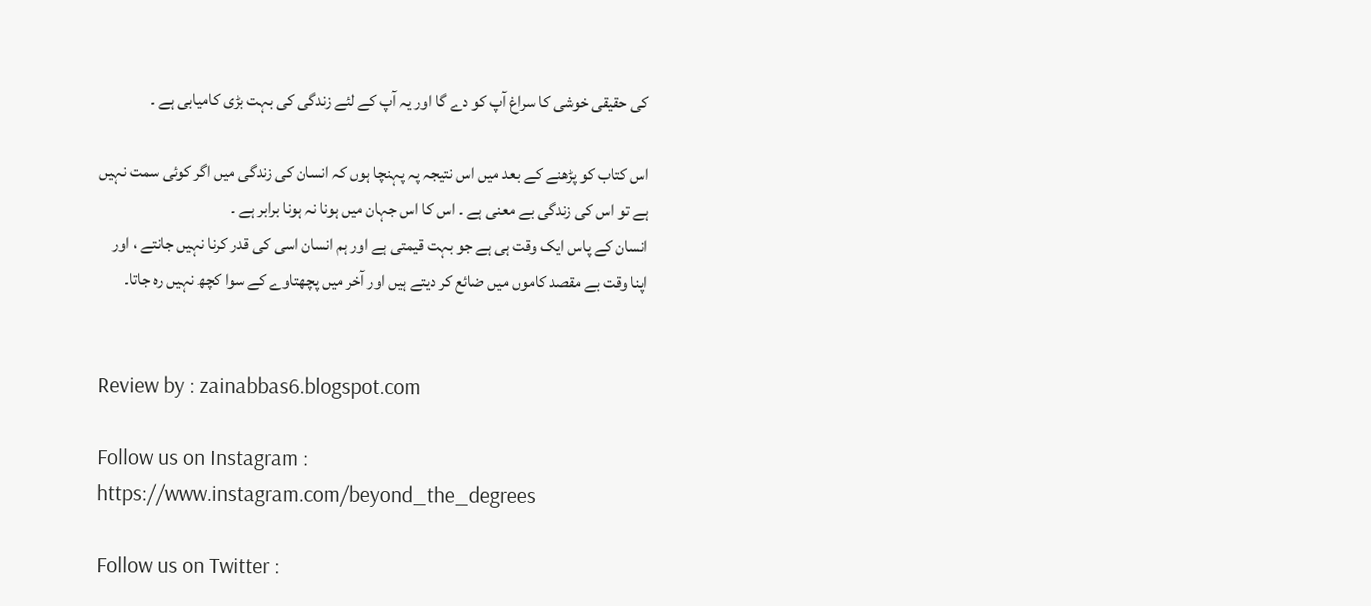کی حقیقی خوشی کا سراغ آپ کو دے گا اور یہ آپ کے لئے زندگی کی بہت بڑی کامیابی ہے ۔

اس کتاب کو پڑھنے کے بعد میں اس نتیجہ پہ پہنچا ہوں کہ انسان کی زندگی میں اگر کوئی سمت نہیں ہے تو اس کی زندگی بے معنی ہے ۔ اس کا اس جہان میں ہونا نہ ہونا برابر ہے ۔
انسان کے پاس ایک وقت ہی ہے جو بہت قیمتی ہے اور ہم انسان اسی کی قدر کرنا نہیں جانتے ، اور اپنا وقت بے مقصد کاموں میں ضائع کر دیتے ہیں اور آخر میں پچھتاوے کے سوا کچھ نہیں رہ جاتا۔


Review by : zainabbas6.blogspot.com

Follow us on Instagram : https://www.instagram.com/beyond_the_degrees

Follow us on Twitter :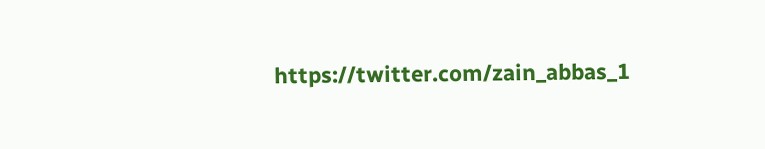https://twitter.com/zain_abbas_1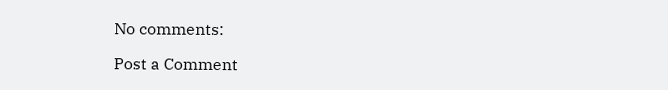No comments:

Post a Comment